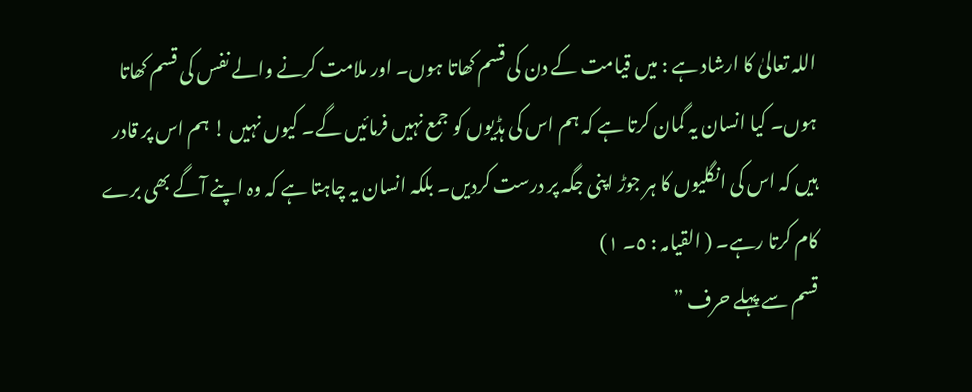اللہ تعالیٰ کا ارشاد ہے : میں قیامت کے دن کی قسم کھاتا ہوں۔ اور ملامت کرنے والے نفس کی قسم کھاتا ہوں۔ کیا انسان یہ گمان کرتا ہے کہ ہم اس کی ہڈیوں کو جمع نہیں فرمائیں گے۔ کیوں نہیں ! ہم اس پر قادر ہیں کہ اس کی انگلیوں کا ہر جوڑ اپنی جگہ پر درست کردیں۔ بلکہ انسان یہ چاہتا ہے کہ وہ اپنے آگے بھی برے کام کرتا رہے۔ ( القیامہ : ٥۔ ١)
قسم سے پہلے حرف ”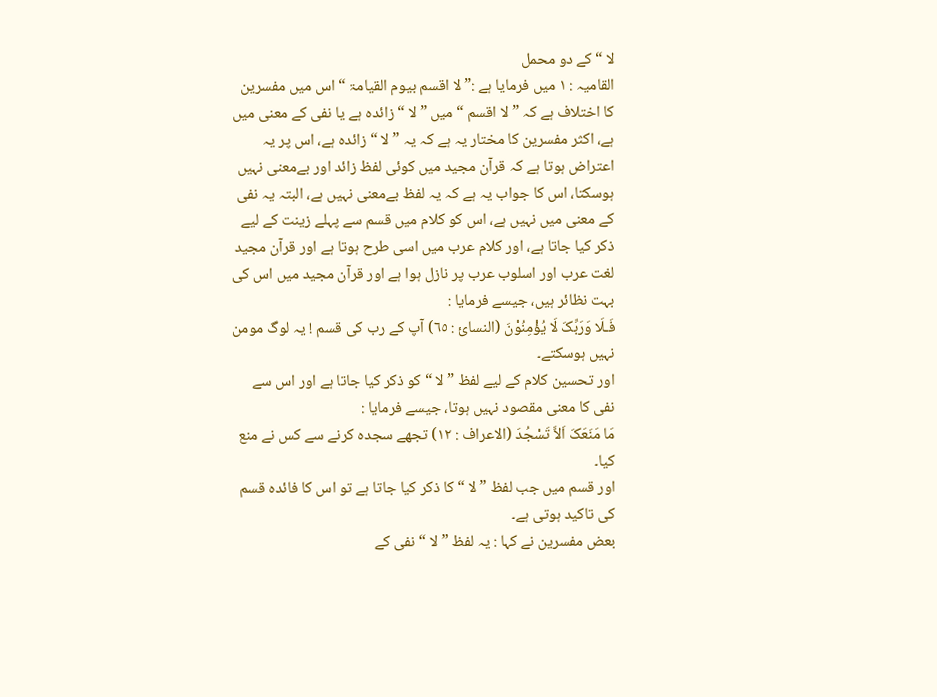لا “ کے دو محمل
القامیہ : ١ میں فرمایا ہے :” لا اقسم بیوم القیامۃ “ اس میں مفسرین کا اختلاف ہے کہ ” لا اقسم “ میں ” لا “ زائدہ ہے یا نفی کے معنی میں ہے، اکثر مفسرین کا مختار یہ ہے کہ یہ ” لا “ زائدہ ہے، اس پر یہ اعتراض ہوتا ہے کہ قرآن مجید میں کوئی لفظ زائد اور بےمعنی نہیں ہوسکتا، اس کا جواب یہ ہے کہ یہ لفظ بےمعنی نہیں ہے، البتہ یہ نفی کے معنی میں نہیں ہے، اس کو کلام میں قسم سے پہلے زینت کے لیے ذکر کیا جاتا ہے، اور کلام عرب میں اسی طرح ہوتا ہے اور قرآن مجید لغت عرب اور اسلوب عرب پر نازل ہوا ہے اور قرآن مجید میں اس کی بہت نظائر ہیں، جیسے فرمایا :
فَـلَا وَرَبِّکَ لَا یُؤْمِنُوْنَ (النسائ : ٦٥) آپ کے رب کی قسم ! یہ لوگ مومن نہیں ہوسکتے۔
اور تحسین کلام کے لیے لفظ ” لا “ کو ذکر کیا جاتا ہے اور اس سے نفی کا معنی مقصود نہیں ہوتا، جیسے فرمایا :
مَا مَنَعَکَ اَلاَّ تَسْجُدَ (الاعراف : ١٢) تجھے سجدہ کرنے سے کس نے منع کیا۔
اور قسم میں جب لفظ ” لا “ کا ذکر کیا جاتا ہے تو اس کا فائدہ قسم کی تاکید ہوتی ہے۔
بعض مفسرین نے کہا : یہ لفظ ” لا “ نفی کے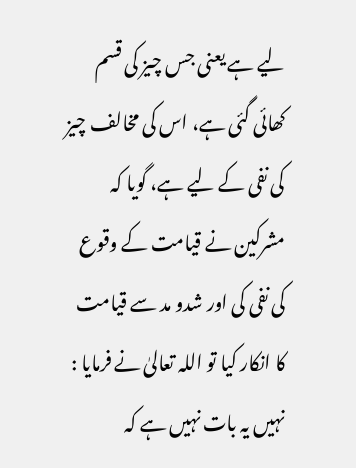لیے ہے یعنی جس چیز کی قسم کھائی گئی ہے، اس کی مخالف چیز کی نفی کے لیے ہے، گویا کہ مشرکین نے قیامت کے وقوع کی نفی کی اور شدو مد سے قیامت کا انکار کیا تو اللہ تعالیٰ نے فرمایا : نہیں یہ بات نہیں ہے کہ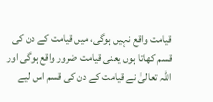قیامت واقع نہیں ہوگی، میں قیامت کے دن کی قسم کھاتا ہوں یعنی قیامت ضرور واقع ہوگی اور اللہ تعالیٰ نے قیامت کے دن کی قسم اس لیے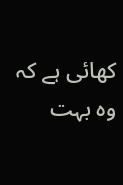کھائی ہے کہ وہ بہت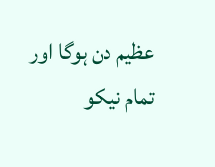عظیم دن ہوگا اور تمام نیکو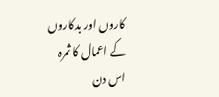کاروں اور بدکاروں کے اعمال کا ثمرہ اس دن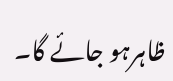ظاہرہو جائے گا۔